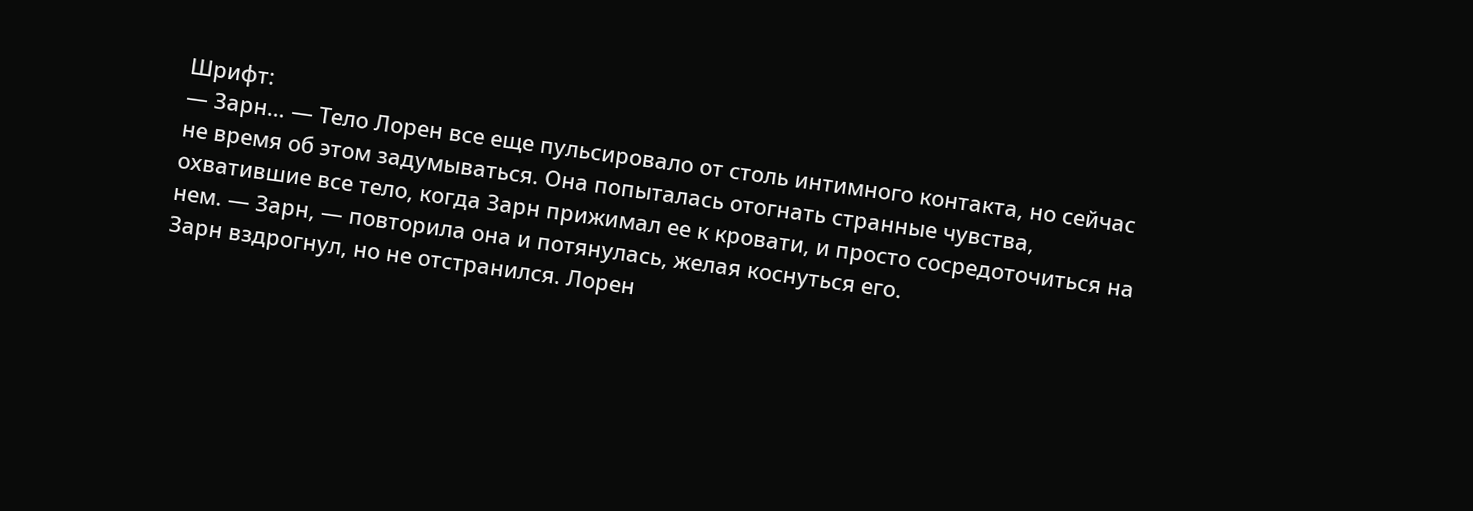Шрифт:
— Зарн… — Тело Лорен все еще пульсировало от столь интимного контакта, но сейчас не время об этом задумываться. Она попыталась отогнать странные чувства, охватившие все тело, когда Зарн прижимал ее к кровати, и просто сосредоточиться на нем. — Зарн, — повторила она и потянулась, желая коснуться его.
Зарн вздрогнул, но не отстранился. Лорен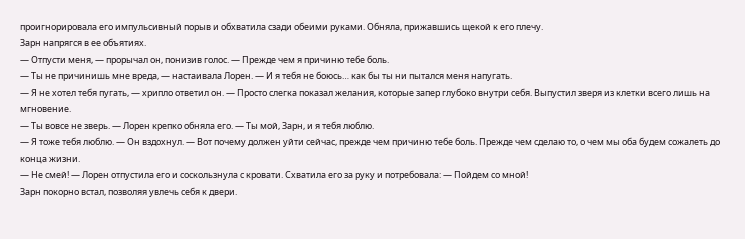проигнорировала его импульсивный порыв и обхватила сзади обеими руками. Обняла, прижавшись щекой к его плечу.
Зарн напрягся в ее объятиях.
— Отпусти меня, — прорычал он, понизив голос. — Прежде чем я причиню тебе боль.
— Ты не причинишь мне вреда, — настаивала Лорен. — И я тебя не боюсь… как бы ты ни пытался меня напугать.
— Я не хотел тебя пугать, — хрипло ответил он. — Просто слегка показал желания, которые запер глубоко внутри себя. Выпустил зверя из клетки всего лишь на мгновение.
— Ты вовсе не зверь. — Лорен крепко обняла его. — Ты мой, Зарн, и я тебя люблю.
— Я тоже тебя люблю. — Он вздохнул. — Вот почему должен уйти сейчас, прежде чем причиню тебе боль. Прежде чем сделаю то, о чем мы оба будем сожалеть до конца жизни.
— Не смей! — Лорен отпустила его и соскользнула с кровати. Схватила его за руку и потребовала: — Пойдем со мной!
Зарн покорно встал, позволяя увлечь себя к двери.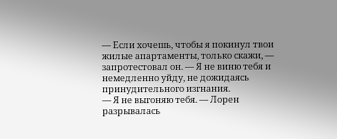— Если хочешь, чтобы я покинул твои жилые апартаменты, только скажи, — запротестовал он. — Я не виню тебя и немедленно уйду, не дожидаясь принудительного изгнания.
— Я не выгоняю тебя. — Лорен разрывалась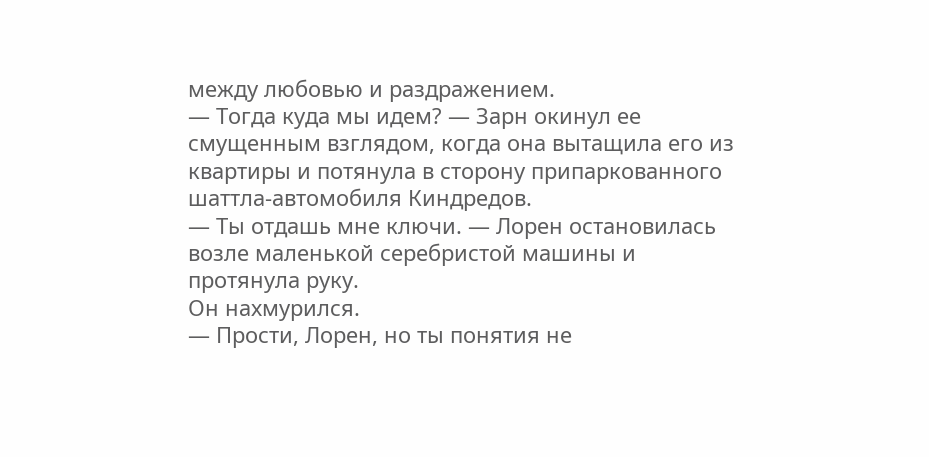между любовью и раздражением.
— Тогда куда мы идем? — Зарн окинул ее смущенным взглядом, когда она вытащила его из квартиры и потянула в сторону припаркованного шаттла-автомобиля Киндредов.
— Ты отдашь мне ключи. — Лорен остановилась возле маленькой серебристой машины и протянула руку.
Он нахмурился.
— Прости, Лорен, но ты понятия не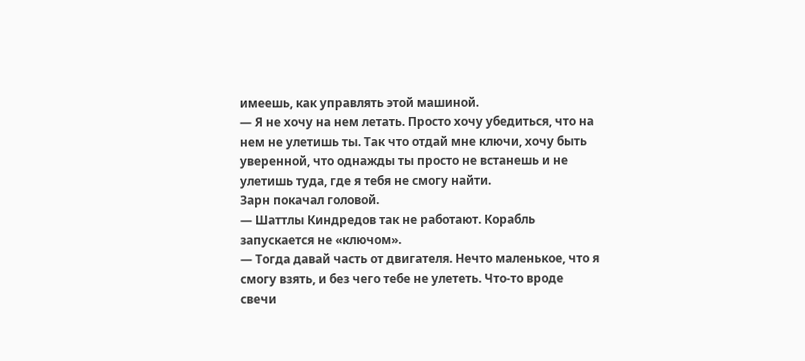имеешь, как управлять этой машиной.
— Я не хочу на нем летать. Просто хочу убедиться, что на нем не улетишь ты. Так что отдай мне ключи, хочу быть уверенной, что однажды ты просто не встанешь и не улетишь туда, где я тебя не смогу найти.
Зарн покачал головой.
— Шаттлы Киндредов так не работают. Корабль запускается не «ключом».
— Тогда давай часть от двигателя. Нечто маленькое, что я смогу взять, и без чего тебе не улететь. Что-то вроде свечи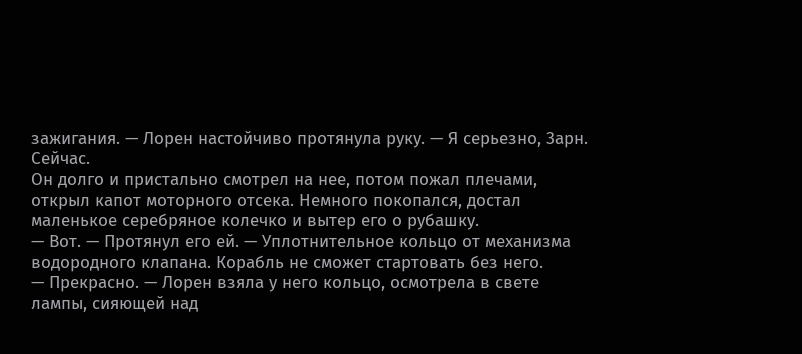зажигания. — Лорен настойчиво протянула руку. — Я серьезно, Зарн. Сейчас.
Он долго и пристально смотрел на нее, потом пожал плечами, открыл капот моторного отсека. Немного покопался, достал маленькое серебряное колечко и вытер его о рубашку.
— Вот. — Протянул его ей. — Уплотнительное кольцо от механизма водородного клапана. Корабль не сможет стартовать без него.
— Прекрасно. — Лорен взяла у него кольцо, осмотрела в свете лампы, сияющей над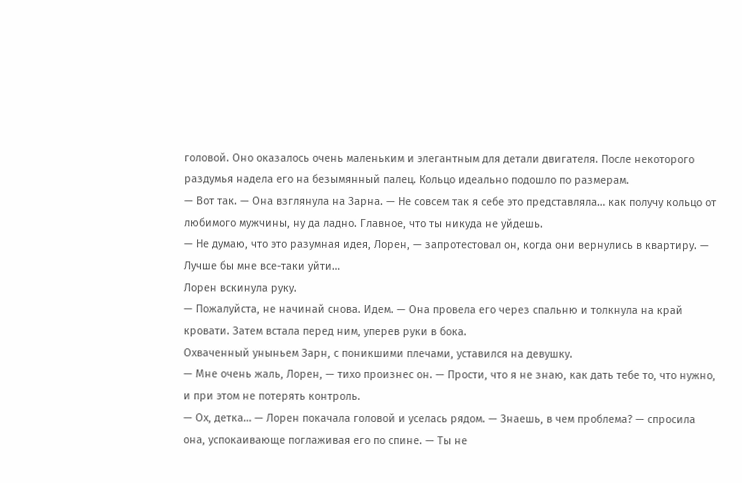головой. Оно оказалось очень маленьким и элегантным для детали двигателя. После некоторого раздумья надела его на безымянный палец. Кольцо идеально подошло по размерам.
— Вот так. — Она взглянула на Зарна. — Не совсем так я себе это представляла… как получу кольцо от любимого мужчины, ну да ладно. Главное, что ты никуда не уйдешь.
— Не думаю, что это разумная идея, Лорен, — запротестовал он, когда они вернулись в квартиру. — Лучше бы мне все-таки уйти…
Лорен вскинула руку.
— Пожалуйста, не начинай снова. Идем. — Она провела его через спальню и толкнула на край кровати. Затем встала перед ним, уперев руки в бока.
Охваченный уныньем Зарн, с поникшими плечами, уставился на девушку.
— Мне очень жаль, Лорен, — тихо произнес он. — Прости, что я не знаю, как дать тебе то, что нужно, и при этом не потерять контроль.
— Ох, детка… — Лорен покачала головой и уселась рядом. — Знаешь, в чем проблема? — спросила она, успокаивающе поглаживая его по спине. — Ты не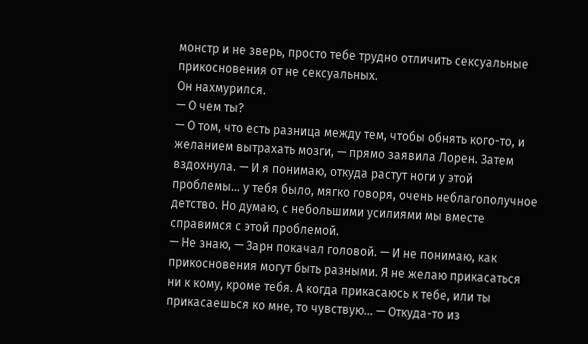монстр и не зверь, просто тебе трудно отличить сексуальные прикосновения от не сексуальных.
Он нахмурился.
— О чем ты?
— О том, что есть разница между тем, чтобы обнять кого-то, и желанием вытрахать мозги, — прямо заявила Лорен. Затем вздохнула. — И я понимаю, откуда растут ноги у этой проблемы… у тебя было, мягко говоря, очень неблагополучное детство. Но думаю, с небольшими усилиями мы вместе справимся с этой проблемой.
— Не знаю, — Зарн покачал головой. — И не понимаю, как прикосновения могут быть разными. Я не желаю прикасаться ни к кому, кроме тебя. А когда прикасаюсь к тебе, или ты прикасаешься ко мне, то чувствую… — Откуда-то из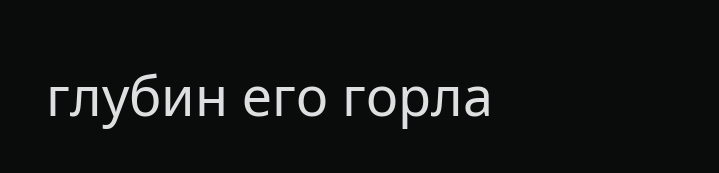глубин его горла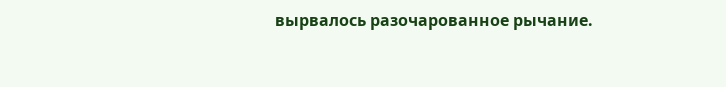вырвалось разочарованное рычание.